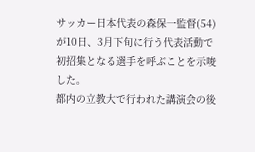サッカー日本代表の森保一監督(54)が10日、3月下旬に行う代表活動で初招集となる選手を呼ぶことを示唆した。
都内の立教大で行われた講演会の後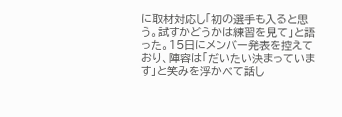に取材対応し「初の選手も入ると思う。試すかどうかは練習を見て」と語った。15日にメンバー発表を控えており、陣容は「だいたい決まっています」と笑みを浮かべて話し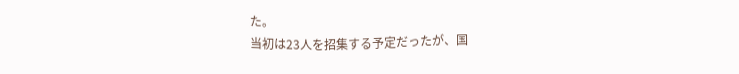た。
当初は23人を招集する予定だったが、国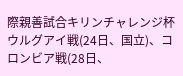際親善試合キリンチャレンジ杯ウルグアイ戦(24日、国立)、コロンビア戦(28日、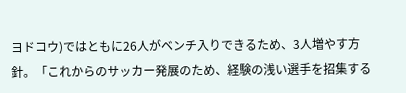ヨドコウ)ではともに26人がベンチ入りできるため、3人増やす方針。「これからのサッカー発展のため、経験の浅い選手を招集する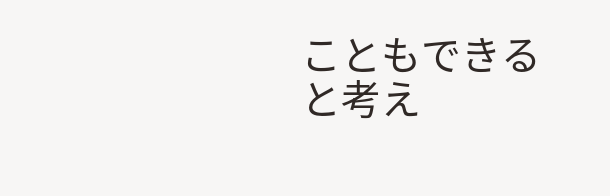こともできると考え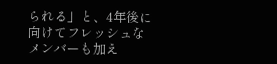られる」と、4年後に向けてフレッシュなメンバーも加え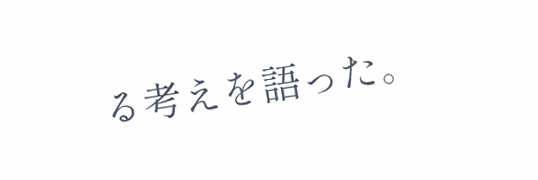る考えを語った。